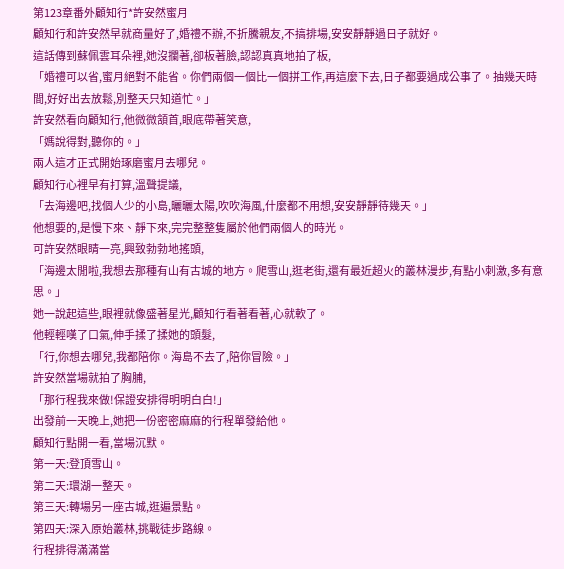第123章番外顧知行*許安然蜜月
顧知行和許安然早就商量好了,婚禮不辦,不折騰親友,不搞排場,安安靜靜過日子就好。
這話傳到蘇佩雲耳朵裡,她沒攔著,卻板著臉,認認真真地拍了板,
「婚禮可以省,蜜月絕對不能省。你們兩個一個比一個拼工作,再這麼下去,日子都要過成公事了。抽幾天時間,好好出去放鬆,別整天只知道忙。」
許安然看向顧知行,他微微頷首,眼底帶著笑意,
「媽說得對,聽你的。」
兩人這才正式開始琢磨蜜月去哪兒。
顧知行心裡早有打算,溫聲提議,
「去海邊吧,找個人少的小島,曬曬太陽,吹吹海風,什麼都不用想,安安靜靜待幾天。」
他想要的,是慢下來、靜下來,完完整整隻屬於他們兩個人的時光。
可許安然眼睛一亮,興致勃勃地搖頭,
「海邊太閒啦,我想去那種有山有古城的地方。爬雪山,逛老街,還有最近超火的叢林漫步,有點小刺激,多有意思。」
她一說起這些,眼裡就像盛著星光,顧知行看著看著,心就軟了。
他輕輕嘆了口氣,伸手揉了揉她的頭髮,
「行,你想去哪兒,我都陪你。海島不去了,陪你冒險。」
許安然當場就拍了胸脯,
「那行程我來做!保證安排得明明白白!」
出發前一天晚上,她把一份密密麻麻的行程單發給他。
顧知行點開一看,當場沉默。
第一天:登頂雪山。
第二天:環湖一整天。
第三天:轉場另一座古城,逛遍景點。
第四天:深入原始叢林,挑戰徒步路線。
行程排得滿滿當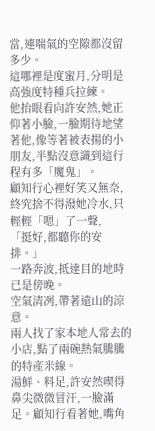當,連喘氣的空隙都沒留多少。
這哪裡是度蜜月,分明是高強度特種兵拉練。
他抬眼看向許安然,她正仰著小臉,一臉期待地望著他,像等著被表揚的小朋友,半點沒意識到這行程有多「魔鬼」。
顧知行心裡好笑又無奈,終究捨不得潑她冷水,只輕輕「嗯」了一聲,
「挺好,都聽你的安排。」
一路奔波,抵達目的地時已是傍晚。
空氣清冽,帶著遠山的涼意。
兩人找了家本地人常去的小店,點了兩碗熱氣騰騰的特產米線。
湯鮮、料足,許安然喫得鼻尖微微冒汗,一臉滿足。顧知行看著她,嘴角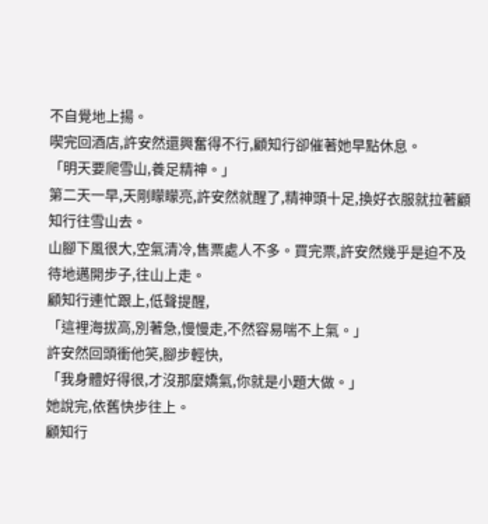不自覺地上揚。
喫完回酒店,許安然還興奮得不行,顧知行卻催著她早點休息。
「明天要爬雪山,養足精神。」
第二天一早,天剛矇矇亮,許安然就醒了,精神頭十足,換好衣服就拉著顧知行往雪山去。
山腳下風很大,空氣清冷,售票處人不多。買完票,許安然幾乎是迫不及待地邁開步子,往山上走。
顧知行連忙跟上,低聲提醒,
「這裡海拔高,別著急,慢慢走,不然容易喘不上氣。」
許安然回頭衝他笑,腳步輕快,
「我身體好得很,才沒那麼嬌氣,你就是小題大做。」
她說完,依舊快步往上。
顧知行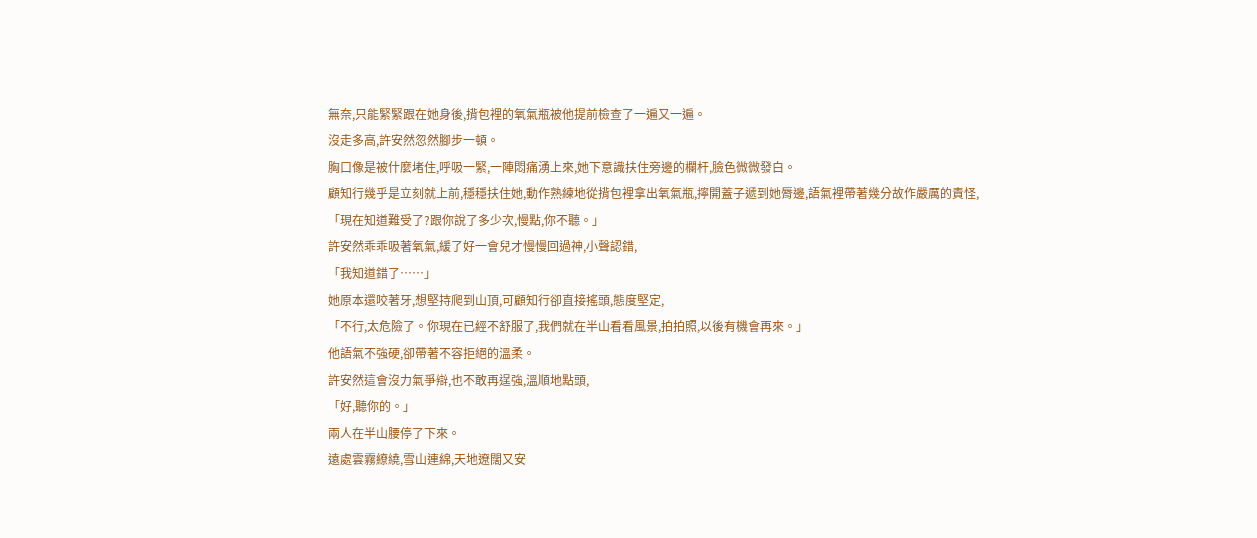無奈,只能緊緊跟在她身後,揹包裡的氧氣瓶被他提前檢查了一遍又一遍。
沒走多高,許安然忽然腳步一頓。
胸口像是被什麼堵住,呼吸一緊,一陣悶痛湧上來,她下意識扶住旁邊的欄杆,臉色微微發白。
顧知行幾乎是立刻就上前,穩穩扶住她,動作熟練地從揹包裡拿出氧氣瓶,擰開蓋子遞到她脣邊,語氣裡帶著幾分故作嚴厲的責怪,
「現在知道難受了?跟你說了多少次,慢點,你不聽。」
許安然乖乖吸著氧氣,緩了好一會兒才慢慢回過神,小聲認錯,
「我知道錯了……」
她原本還咬著牙,想堅持爬到山頂,可顧知行卻直接搖頭,態度堅定,
「不行,太危險了。你現在已經不舒服了,我們就在半山看看風景,拍拍照,以後有機會再來。」
他語氣不強硬,卻帶著不容拒絕的溫柔。
許安然這會沒力氣爭辯,也不敢再逞強,溫順地點頭,
「好,聽你的。」
兩人在半山腰停了下來。
遠處雲霧繚繞,雪山連綿,天地遼闊又安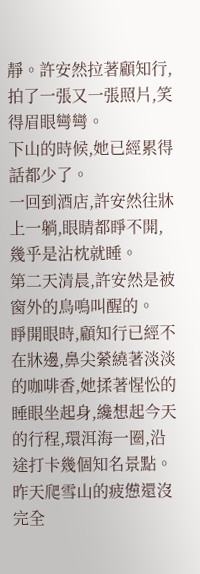靜。許安然拉著顧知行,拍了一張又一張照片,笑得眉眼彎彎。
下山的時候,她已經累得話都少了。
一回到酒店,許安然往牀上一躺,眼睛都睜不開,幾乎是沾枕就睡。
第二天清晨,許安然是被窗外的鳥鳴叫醒的。
睜開眼時,顧知行已經不在牀邊,鼻尖縈繞著淡淡的咖啡香,她揉著惺忪的睡眼坐起身,纔想起今天的行程,環洱海一圈,沿途打卡幾個知名景點。
昨天爬雪山的疲憊還沒完全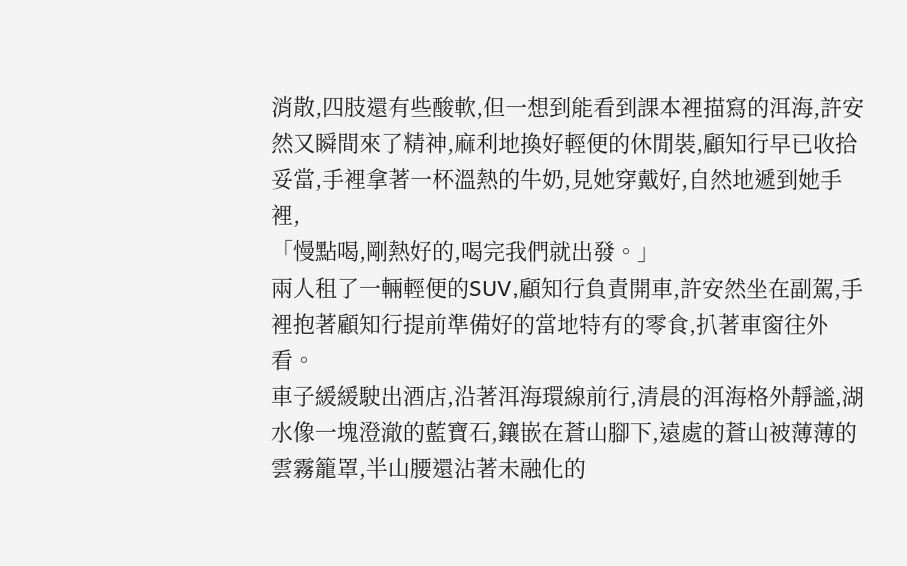消散,四肢還有些酸軟,但一想到能看到課本裡描寫的洱海,許安然又瞬間來了精神,麻利地換好輕便的休閒裝,顧知行早已收拾妥當,手裡拿著一杯溫熱的牛奶,見她穿戴好,自然地遞到她手裡,
「慢點喝,剛熱好的,喝完我們就出發。」
兩人租了一輛輕便的SUV,顧知行負責開車,許安然坐在副駕,手裡抱著顧知行提前準備好的當地特有的零食,扒著車窗往外看。
車子緩緩駛出酒店,沿著洱海環線前行,清晨的洱海格外靜謐,湖水像一塊澄澈的藍寶石,鑲嵌在蒼山腳下,遠處的蒼山被薄薄的雲霧籠罩,半山腰還沾著未融化的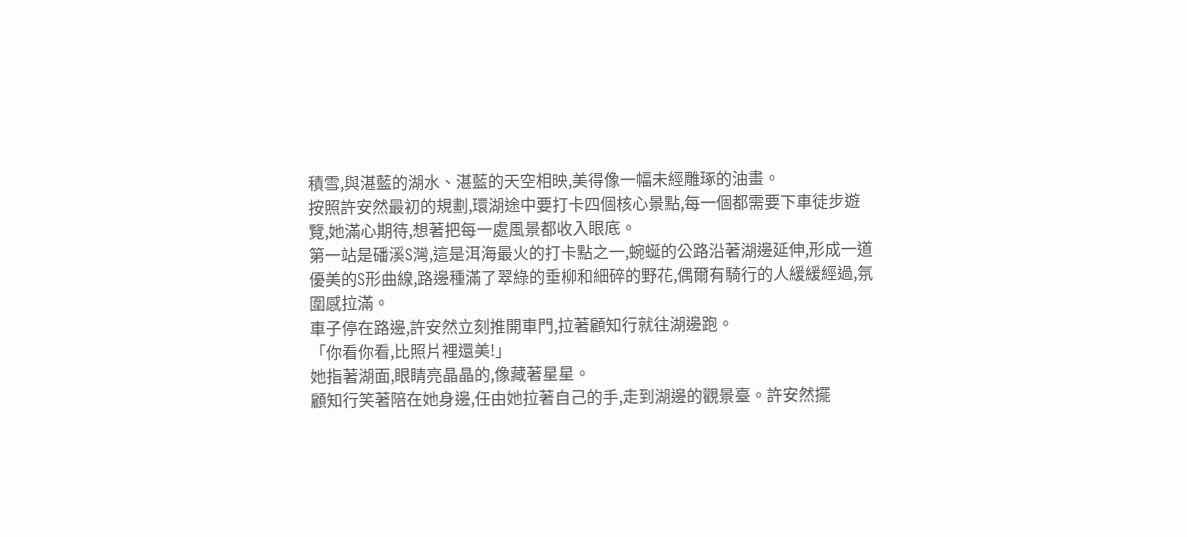積雪,與湛藍的湖水、湛藍的天空相映,美得像一幅未經雕琢的油畫。
按照許安然最初的規劃,環湖途中要打卡四個核心景點,每一個都需要下車徒步遊覽,她滿心期待,想著把每一處風景都收入眼底。
第一站是磻溪S灣,這是洱海最火的打卡點之一,蜿蜒的公路沿著湖邊延伸,形成一道優美的S形曲線,路邊種滿了翠綠的垂柳和細碎的野花,偶爾有騎行的人緩緩經過,氛圍感拉滿。
車子停在路邊,許安然立刻推開車門,拉著顧知行就往湖邊跑。
「你看你看,比照片裡還美!」
她指著湖面,眼睛亮晶晶的,像藏著星星。
顧知行笑著陪在她身邊,任由她拉著自己的手,走到湖邊的觀景臺。許安然擺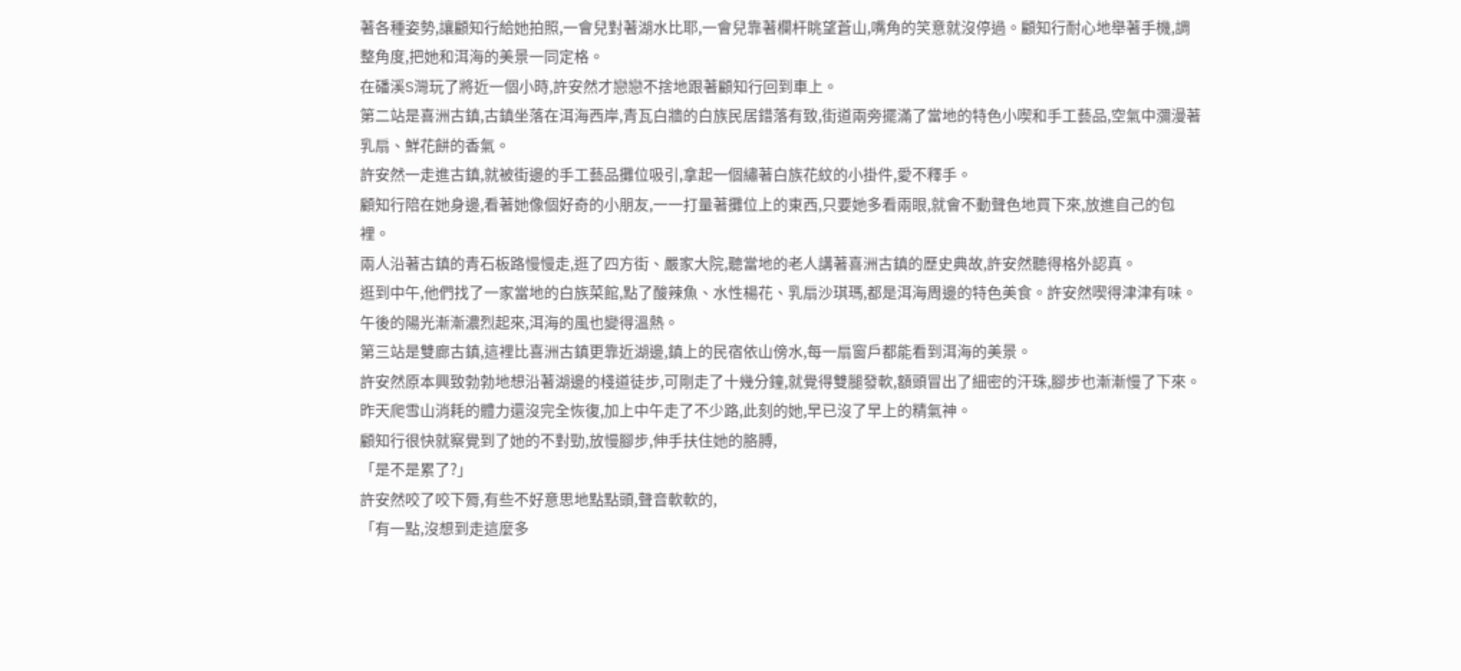著各種姿勢,讓顧知行給她拍照,一會兒對著湖水比耶,一會兒靠著欄杆眺望蒼山,嘴角的笑意就沒停過。顧知行耐心地舉著手機,調整角度,把她和洱海的美景一同定格。
在磻溪S灣玩了將近一個小時,許安然才戀戀不捨地跟著顧知行回到車上。
第二站是喜洲古鎮,古鎮坐落在洱海西岸,青瓦白牆的白族民居錯落有致,街道兩旁擺滿了當地的特色小喫和手工藝品,空氣中瀰漫著乳扇、鮮花餅的香氣。
許安然一走進古鎮,就被街邊的手工藝品攤位吸引,拿起一個繡著白族花紋的小掛件,愛不釋手。
顧知行陪在她身邊,看著她像個好奇的小朋友,一一打量著攤位上的東西,只要她多看兩眼,就會不動聲色地買下來,放進自己的包裡。
兩人沿著古鎮的青石板路慢慢走,逛了四方街、嚴家大院,聽當地的老人講著喜洲古鎮的歷史典故,許安然聽得格外認真。
逛到中午,他們找了一家當地的白族菜館,點了酸辣魚、水性楊花、乳扇沙琪瑪,都是洱海周邊的特色美食。許安然喫得津津有味。
午後的陽光漸漸濃烈起來,洱海的風也變得溫熱。
第三站是雙廊古鎮,這裡比喜洲古鎮更靠近湖邊,鎮上的民宿依山傍水,每一扇窗戶都能看到洱海的美景。
許安然原本興致勃勃地想沿著湖邊的棧道徒步,可剛走了十幾分鐘,就覺得雙腿發軟,額頭冒出了細密的汗珠,腳步也漸漸慢了下來。昨天爬雪山消耗的體力還沒完全恢復,加上中午走了不少路,此刻的她,早已沒了早上的精氣神。
顧知行很快就察覺到了她的不對勁,放慢腳步,伸手扶住她的胳膊,
「是不是累了?」
許安然咬了咬下脣,有些不好意思地點點頭,聲音軟軟的,
「有一點,沒想到走這麼多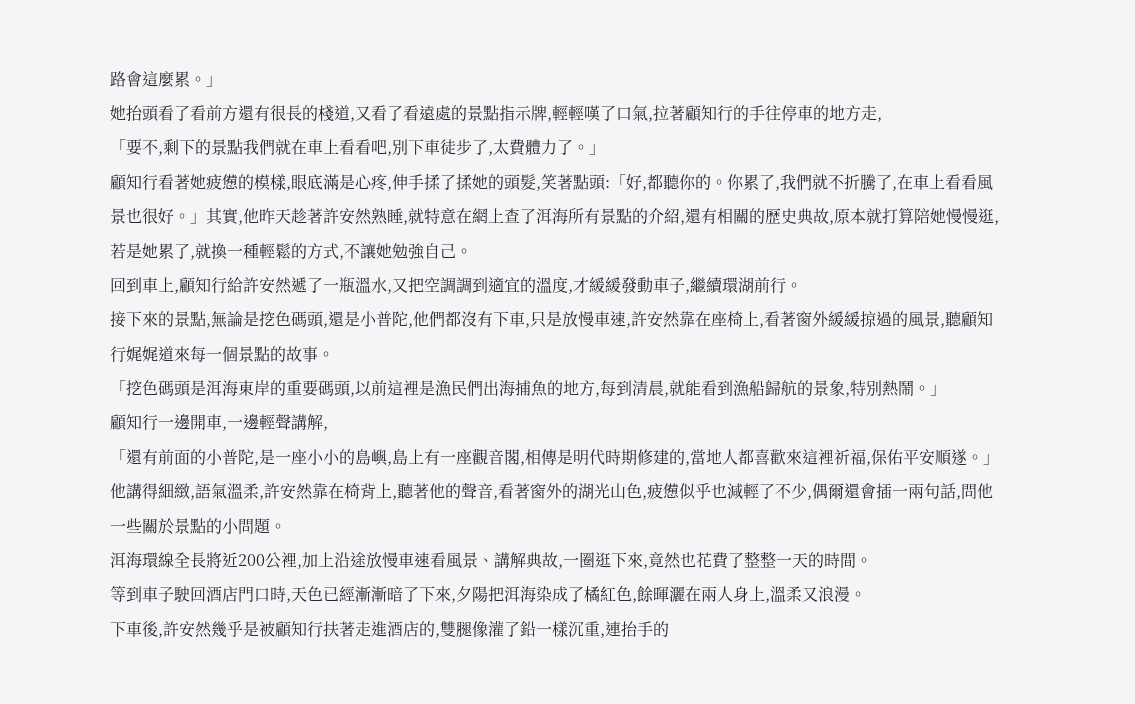路會這麼累。」
她抬頭看了看前方還有很長的棧道,又看了看遠處的景點指示牌,輕輕嘆了口氣,拉著顧知行的手往停車的地方走,
「要不,剩下的景點我們就在車上看看吧,別下車徒步了,太費體力了。」
顧知行看著她疲憊的模樣,眼底滿是心疼,伸手揉了揉她的頭髮,笑著點頭:「好,都聽你的。你累了,我們就不折騰了,在車上看看風景也很好。」其實,他昨天趁著許安然熟睡,就特意在網上查了洱海所有景點的介紹,還有相關的歷史典故,原本就打算陪她慢慢逛,若是她累了,就換一種輕鬆的方式,不讓她勉強自己。
回到車上,顧知行給許安然遞了一瓶溫水,又把空調調到適宜的溫度,才緩緩發動車子,繼續環湖前行。
接下來的景點,無論是挖色碼頭,還是小普陀,他們都沒有下車,只是放慢車速,許安然靠在座椅上,看著窗外緩緩掠過的風景,聽顧知行娓娓道來每一個景點的故事。
「挖色碼頭是洱海東岸的重要碼頭,以前這裡是漁民們出海捕魚的地方,每到清晨,就能看到漁船歸航的景象,特別熱鬧。」
顧知行一邊開車,一邊輕聲講解,
「還有前面的小普陀,是一座小小的島嶼,島上有一座觀音閣,相傳是明代時期修建的,當地人都喜歡來這裡祈福,保佑平安順遂。」
他講得細緻,語氣溫柔,許安然靠在椅背上,聽著他的聲音,看著窗外的湖光山色,疲憊似乎也減輕了不少,偶爾還會插一兩句話,問他一些關於景點的小問題。
洱海環線全長將近200公裡,加上沿途放慢車速看風景、講解典故,一圈逛下來,竟然也花費了整整一天的時間。
等到車子駛回酒店門口時,天色已經漸漸暗了下來,夕陽把洱海染成了橘紅色,餘暉灑在兩人身上,溫柔又浪漫。
下車後,許安然幾乎是被顧知行扶著走進酒店的,雙腿像灌了鉛一樣沉重,連抬手的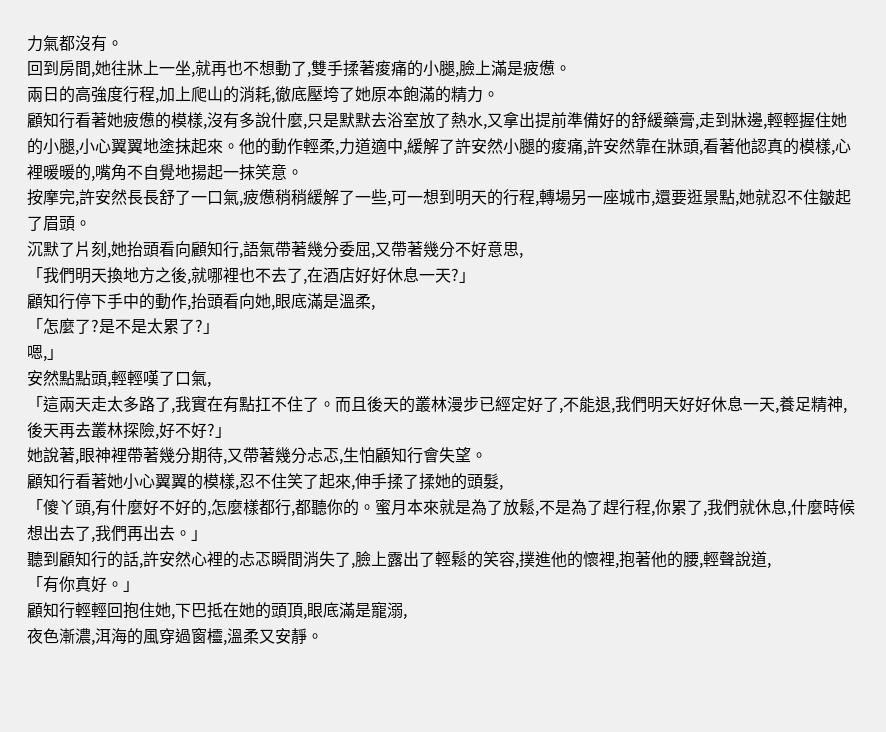力氣都沒有。
回到房間,她往牀上一坐,就再也不想動了,雙手揉著痠痛的小腿,臉上滿是疲憊。
兩日的高強度行程,加上爬山的消耗,徹底壓垮了她原本飽滿的精力。
顧知行看著她疲憊的模樣,沒有多說什麼,只是默默去浴室放了熱水,又拿出提前準備好的舒緩藥膏,走到牀邊,輕輕握住她的小腿,小心翼翼地塗抹起來。他的動作輕柔,力道適中,緩解了許安然小腿的痠痛,許安然靠在牀頭,看著他認真的模樣,心裡暖暖的,嘴角不自覺地揚起一抹笑意。
按摩完,許安然長長舒了一口氣,疲憊稍稍緩解了一些,可一想到明天的行程,轉場另一座城市,還要逛景點,她就忍不住皺起了眉頭。
沉默了片刻,她抬頭看向顧知行,語氣帶著幾分委屈,又帶著幾分不好意思,
「我們明天換地方之後,就哪裡也不去了,在酒店好好休息一天?」
顧知行停下手中的動作,抬頭看向她,眼底滿是溫柔,
「怎麼了?是不是太累了?」
嗯,」
安然點點頭,輕輕嘆了口氣,
「這兩天走太多路了,我實在有點扛不住了。而且後天的叢林漫步已經定好了,不能退,我們明天好好休息一天,養足精神,後天再去叢林探險,好不好?」
她說著,眼神裡帶著幾分期待,又帶著幾分忐忑,生怕顧知行會失望。
顧知行看著她小心翼翼的模樣,忍不住笑了起來,伸手揉了揉她的頭髮,
「傻丫頭,有什麼好不好的,怎麼樣都行,都聽你的。蜜月本來就是為了放鬆,不是為了趕行程,你累了,我們就休息,什麼時候想出去了,我們再出去。」
聽到顧知行的話,許安然心裡的忐忑瞬間消失了,臉上露出了輕鬆的笑容,撲進他的懷裡,抱著他的腰,輕聲說道,
「有你真好。」
顧知行輕輕回抱住她,下巴抵在她的頭頂,眼底滿是寵溺,
夜色漸濃,洱海的風穿過窗欞,溫柔又安靜。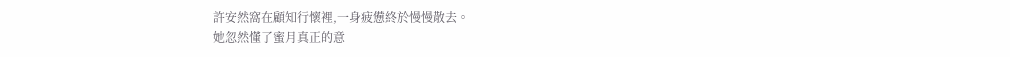許安然窩在顧知行懷裡,一身疲憊終於慢慢散去。
她忽然懂了蜜月真正的意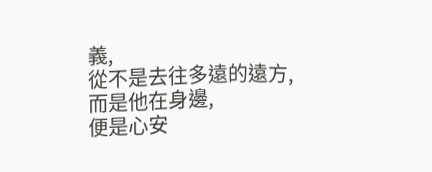義,
從不是去往多遠的遠方,
而是他在身邊,
便是心安